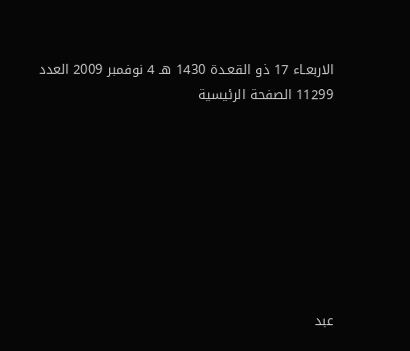الاربعـاء 17 ذو القعـدة 1430 هـ 4 نوفمبر 2009 العدد 11299 الصفحة الرئيسية








عبد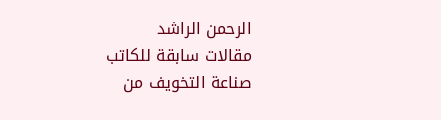الرحمن الراشد
مقالات سابقة للكاتب
صناعة التخويف من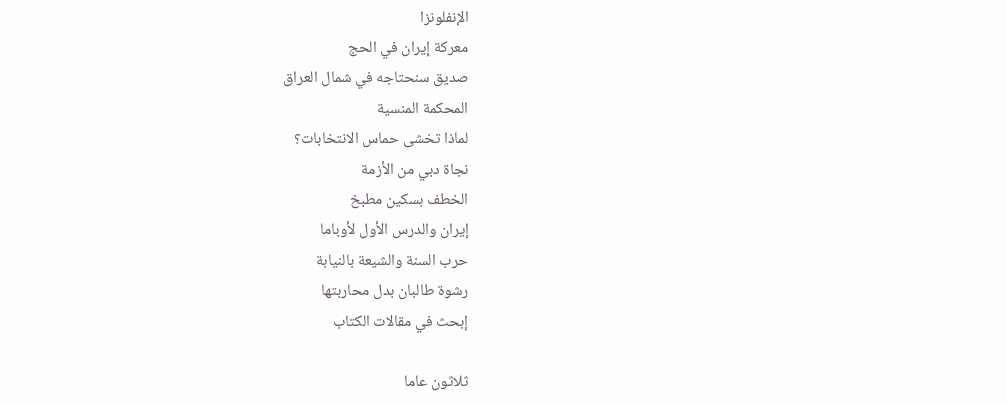الإنفلونزا
معركة إيران في الحج
صديق سنحتاجه في شمال العراق
المحكمة المنسية
لماذا تخشى حماس الانتخابات؟
نجاة دبي من الأزمة
الخطف بسكين مطبخ
إيران والدرس الأول لأوباما
حرب السنة والشيعة بالنيابة
رشوة طالبان بدل محاربتها
إبحث في مقالات الكتاب

ثلاثون عاما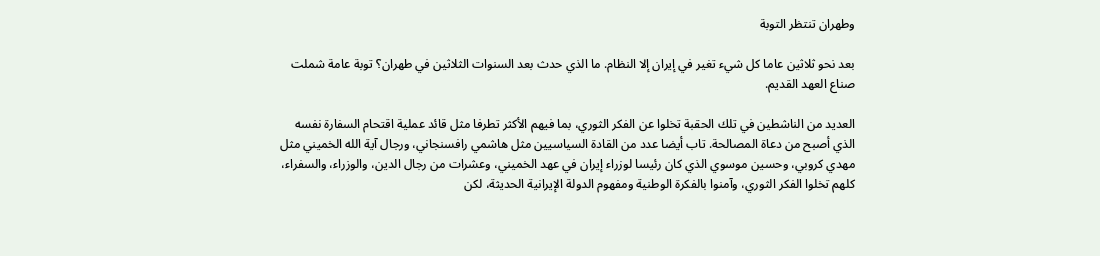وطهران تنتظر التوبة

بعد نحو ثلاثين عاما كل شيء تغير في إيران إلا النظام. ما الذي حدث بعد السنوات الثلاثين في طهران؟ توبة عامة شملت صناع العهد القديم.

العديد من الناشطين في تلك الحقبة تخلوا عن الفكر الثوري، بما فيهم الأكثر تطرفا مثل قائد عملية اقتحام السفارة نفسه الذي أصبح من دعاة المصالحة. تاب أيضا عدد من القادة السياسيين مثل هاشمي رافسنجاني، ورجال آية الله الخميني مثل مهدي كروبي، وحسين موسوي الذي كان رئيسا لوزراء إيران في عهد الخميني، وعشرات من رجال الدين، والوزراء، والسفراء، كلهم تخلوا الفكر الثوري، وآمنوا بالفكرة الوطنية ومفهوم الدولة الإيرانية الحديثة، لكن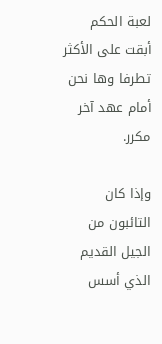لعبة الحكم أبقت على الأكثر تطرفا وها نحن أمام عهد آخر مكرر.

وإذا كان التائبون من الجيل القديم الذي أسس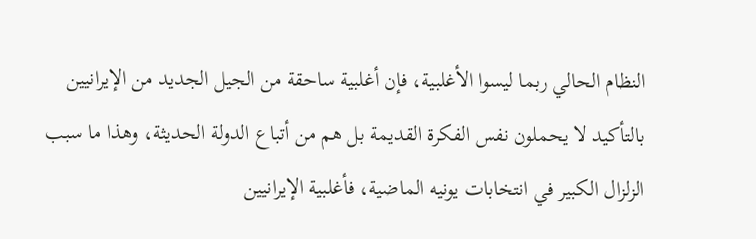النظام الحالي ربما ليسوا الأغلبية، فإن أغلبية ساحقة من الجيل الجديد من الإيرانيين بالتأكيد لا يحملون نفس الفكرة القديمة بل هم من أتباع الدولة الحديثة، وهذا ما سبب الزلزال الكبير في انتخابات يونيه الماضية، فأغلبية الإيرانيين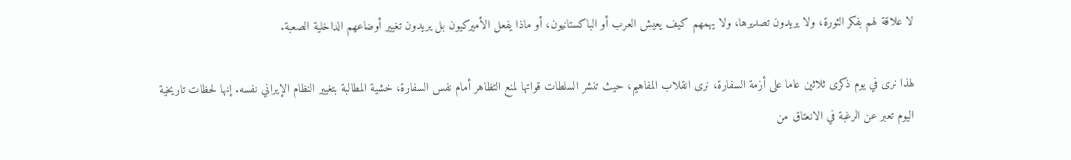لا علاقة لهم بفكر الثورة، ولا يريدون تصديرها، ولا يهمهم كيف يعيش العرب أو الباكستانيون، أو ماذا يفعل الأميركيون بل يريدون تغيير أوضاعهم الداخلية الصعبة.

لهذا نرى في يوم ذكرى ثلاثين عاما على أزمة السفارة، نرى انقلاب المفاهيم، حيث تنشر السلطات قواتها لمنع التظاهر أمام نفس السفارة، خشية المطالبة بتغيير النظام الإيراني نفسه. إنها لحظات تاريخية اليوم تعبر عن الرغبة في الانعتاق من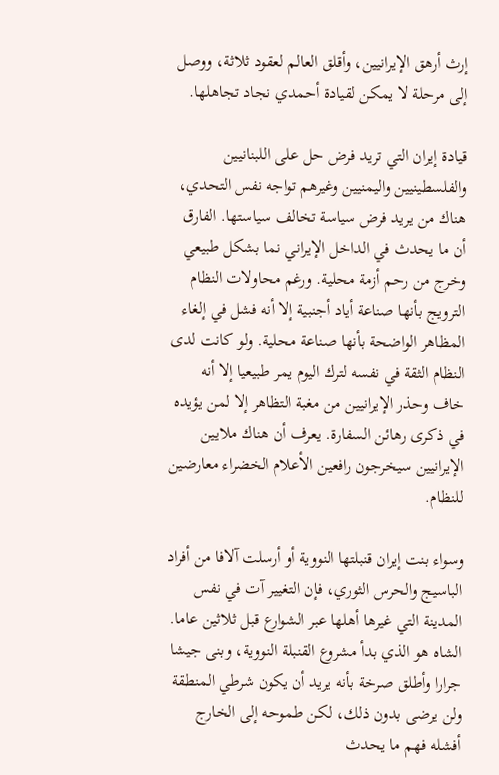إرث أرهق الإيرانيين، وأقلق العالم لعقود ثلاثة، ووصل إلى مرحلة لا يمكن لقيادة أحمدي نجاد تجاهلها.

قيادة إيران التي تريد فرض حل على اللبنانيين والفلسطينيين واليمنيين وغيرهم تواجه نفس التحدي، هناك من يريد فرض سياسة تخالف سياستها. الفارق أن ما يحدث في الداخل الإيراني نما بشكل طبيعي وخرج من رحم أزمة محلية. ورغم محاولات النظام الترويج بأنها صناعة أياد أجنبية إلا أنه فشل في إلغاء المظاهر الواضحة بأنها صناعة محلية. ولو كانت لدى  النظام الثقة في نفسه لترك اليوم يمر طبيعيا إلا أنه خاف وحذر الإيرانيين من مغبة التظاهر إلا لمن يؤيده في ذكرى رهائن السفارة. يعرف أن هناك ملايين الإيرانيين سيخرجون رافعين الأعلام الخضراء معارضين للنظام.

وسواء بنت إيران قنبلتها النووية أو أرسلت آلافا من أفراد الباسيج والحرس الثوري، فإن التغيير آت في نفس المدينة التي غيرها أهلها عبر الشوارع قبل ثلاثين عاما. الشاه هو الذي بدأ مشروع القنبلة النووية، وبنى جيشا جرارا وأطلق صرخة بأنه يريد أن يكون شرطي المنطقة ولن يرضى بدون ذلك، لكن طموحه إلى الخارج أفشله فهم ما يحدث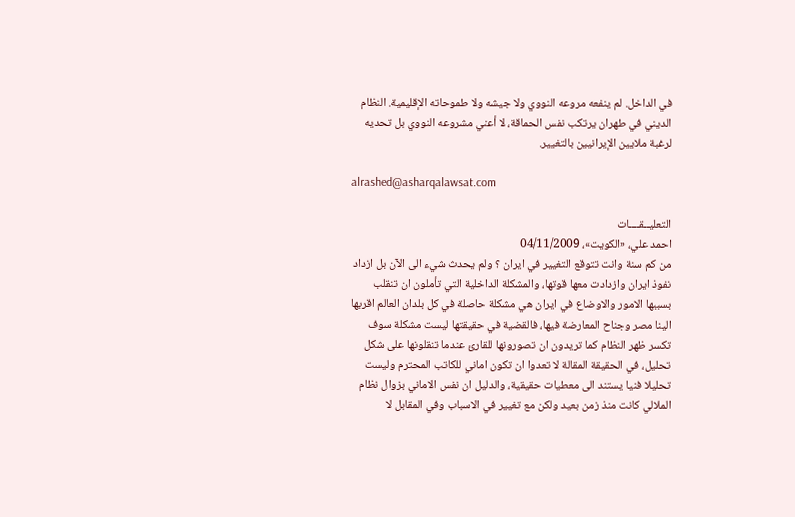في الداخل. لم ينفعه مروعه النووي ولا جيشه ولا طموحاته الإقليمية. النظام الديني في طهران يرتكب نفس الحماقة، لا أعني مشروعه النووي بل تحديه لرغبة ملايين الإيرانيين بالتغيير.

alrashed@asharqalawsat.com

التعليــقــــات
احمد علي، «الكويت»، 04/11/2009
من كم سنة وانت تتوقع التغيير في ايران ؟ ولم يحدث شيء الى الآن بل ازداد نفوذ ايران وازدادت معها قوتها، والمشكلة الداخلية التي تأملون ان تنقلب بسببها الامور والاوضاع في ايران هي مشكلة حاصلة في كل بلدان العالم اقربها الينا مصر وجناح المعارضة فيها، فالقضية في حقيقتها ليست مشكلة سوف تكسر ظهر النظام كما تريدون ان تصورونها للقارئ عندما تنقلونها على شكل تحليل، في الحقيقة المقالة لا تعدوا ان تكون اماني للكاتب المحترم وليست تحليلا فنيا يستند الى معطيات حقيقية، والدليل ان نفس الاماني بزوال نظام الملالي كانت منذ زمن بعيد ولكن مع تغيير في الاسباب وفي المقابل لا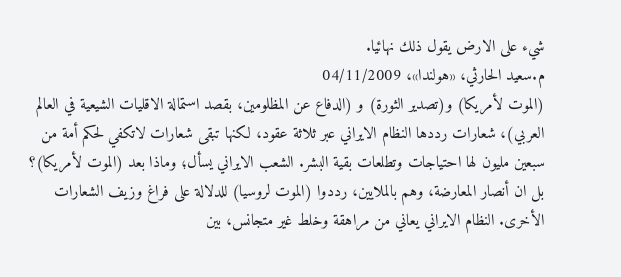شيء على الارض يقول ذلك نهائيا.
م.سعيد الحارثي، «هولندا»، 04/11/2009
(الموت لأمريكا) و(تصدير الثورة) و (الدفاع عن المظلومين، بقصد استمالة الاقليات الشيعية في العالم العربي)، شعارات رددها النظام الايراني عبر ثلاثة عقود، لكنها تبقى شعارات لاتكفي لحكم أمة من سبعين مليون لها احتياجات وتطلعات بقية البشر. الشعب الايراني يسأل؛ وماذا بعد (الموت لأمريكا)؟ بل ان أنصار المعارضة، وهم بالملايين، رددوا (الموت لروسيا) للدلالة على فراغ وزيف الشعارات الأخرى. النظام الايراني يعاني من مراهقة وخلط غير متجانس، بين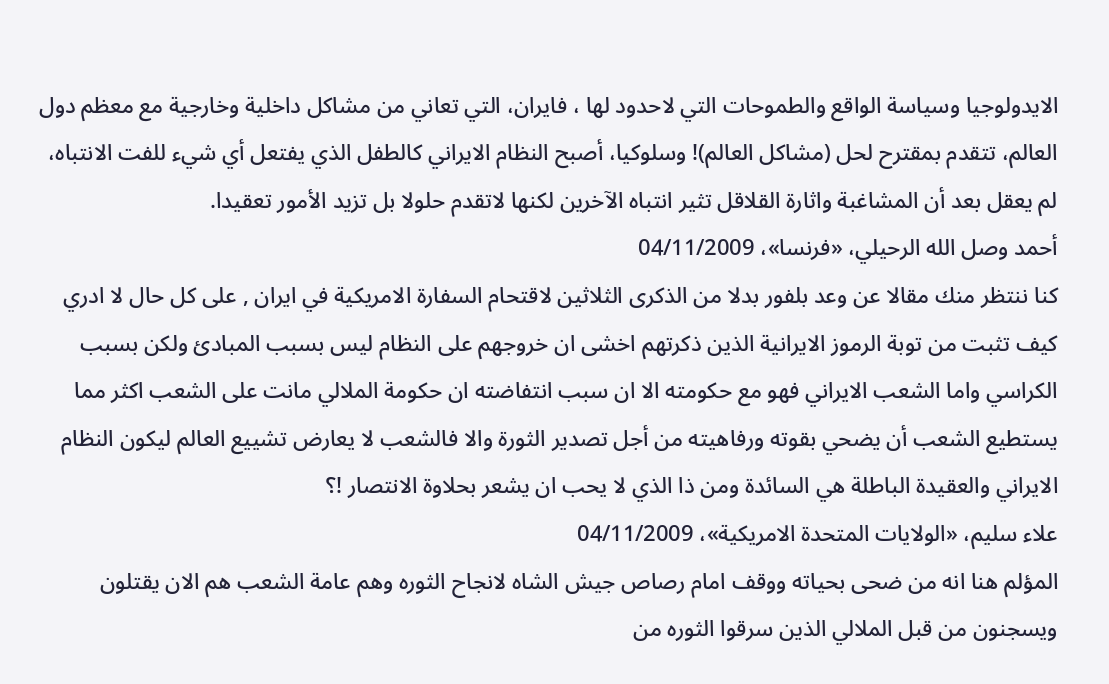الايدولوجيا وسياسة الواقع والطموحات التي لاحدود لها ، فايران، التي تعاني من مشاكل داخلية وخارجية مع معظم دول العالم، تتقدم بمقترح لحل (مشاكل العالم)! وسلوكيا، أصبح النظام الايراني كالطفل الذي يفتعل أي شيء للفت الانتباه، لم يعقل بعد أن المشاغبة واثارة القلاقل تثير انتباه الآخرين لكنها لاتقدم حلولا بل تزيد الأمور تعقيدا.
أحمد وصل الله الرحيلي، «فرنسا»، 04/11/2009
كنا ننتظر منك مقالا عن وعد بلفور بدلا من الذكرى الثلاثين لاقتحام السفارة الامريكية في ايران , على كل حال لا ادري كيف تثبت من توبة الرموز الايرانية الذين ذكرتهم اخشى ان خروجهم على النظام ليس بسبب المبادئ ولكن بسبب الكراسي واما الشعب الايراني فهو مع حكومته الا ان سبب انتفاضته ان حكومة الملالي مانت على الشعب اكثر مما يستطيع الشعب أن يضحي بقوته ورفاهيته من أجل تصدير الثورة والا فالشعب لا يعارض تشييع العالم ليكون النظام الايراني والعقيدة الباطلة هي السائدة ومن ذا الذي لا يحب ان يشعر بحلاوة الانتصار !؟
علاء سليم، «الولايات المتحدة الامريكية»، 04/11/2009
المؤلم هنا انه من ضحى بحياته ووقف امام رصاص جيش الشاه لانجاح الثوره وهم عامة الشعب هم الان يقتلون ويسجنون من قبل الملالي الذين سرقوا الثوره من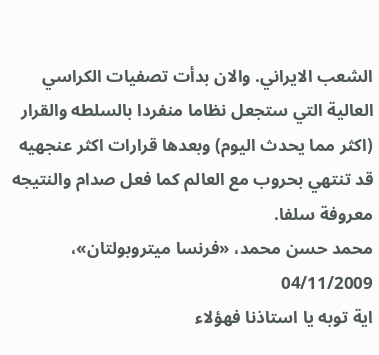الشعب الايراني. والان بدأت تصفيات الكراسي العالية التي ستجعل نظاما منفردا بالسلطه والقرار (اكثر مما يحدث اليوم) وبعدها قرارات اكثر عنجهيه قد تنتهي بحروب مع العالم كما فعل صدام والنتيجه معروفة سلفا.
محمد حسن محمد، «فرنسا ميتروبولتان»، 04/11/2009
اية توبه يا استاذنا فهؤلاء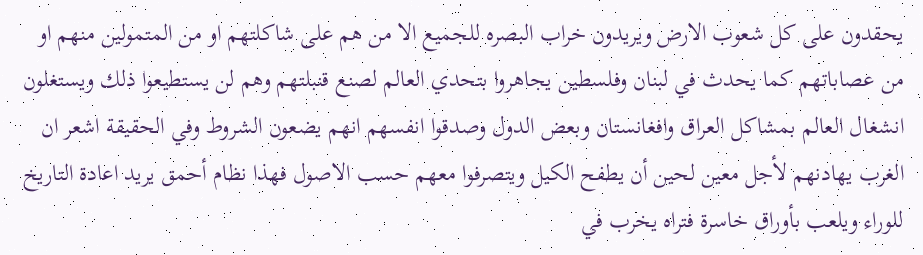يحقدون على كل شعوب الارض ويريدون خراب البصره للجميع الا من هم على شاكلتهم او من المتمولين منهم او من عصاباتهم كما يحدث في لبنان وفلسطين يجاهروا بتحدي العالم لصنع قنبلتهم وهم لن يستطيعوا ذلك ويستغلون انشغال العالم بمشاكل العراق وافغانستان وبعض الدول وصدقوا انفسهم انهم يضعون الشروط وفي الحقيقة اشعر ان الغرب يهادنهم لأجل معين لحين أن يطفح الكيل ويتصرفوا معهم حسب الاصول فهذا نظام أحمق يريد اعادة التاريخ للوراء ويلعب بأوراق خاسرة فتراه يخرب في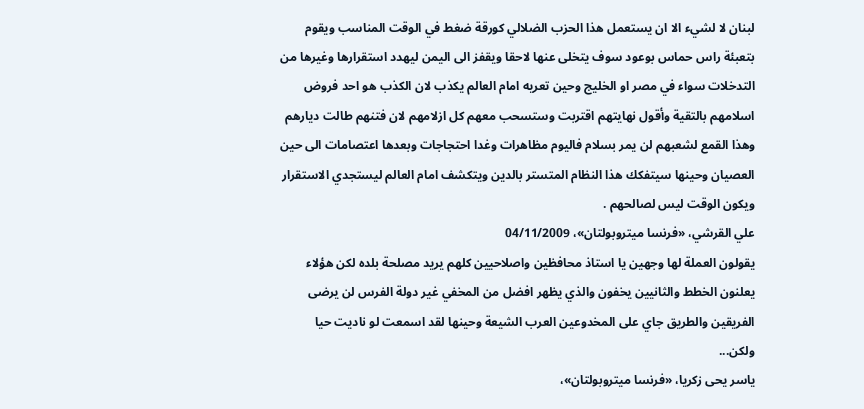لبنان لا لشيء الا ان يستعمل هذا الحزب الضلالي كورقة ضغط في الوقت المناسب ويقوم بتعبئة راس حماس بوعود سوف يتخلى عنها لاحقا ويقفز الى اليمن ليهدد استقرارها وغيرها من التدخلات سواء في مصر او الخليج وحين تعريه امام العالم يكذب لان الكذب هو احد فروض اسلامهم بالتقية وأقول نهايتهم اقتربت وستسحب معهم كل ازلامهم لان فتنهم طالت ديارهم وهذا القمع لشعبهم لن يمر بسلام فاليوم مظاهرات وغدا احتجاجات وبعدها اعتصامات الى حين العصيان وحينها سيتفكك هذا النظام المتستر بالدين ويتكشف امام العالم ليستجدي الاستقرار ويكون الوقت ليس لصالحهم .
علي القرشي، «فرنسا ميتروبولتان»، 04/11/2009
يقولون العملة لها وجهين يا استاذ محافظين واصلاحيين كلهم يريد مصلحة بلده لكن هؤلاء يعلنون الخطط والثانيين يخفون والذي يظهر افضل من المخفي غير دولة الفرس لن يرضى الفريقين والطريق جاي على المخدوعين العرب الشيعة وحينها لقد اسمعت لو ناديت حيا ولكن...
ياسر يحى زكريا، «فرنسا ميتروبولتان»،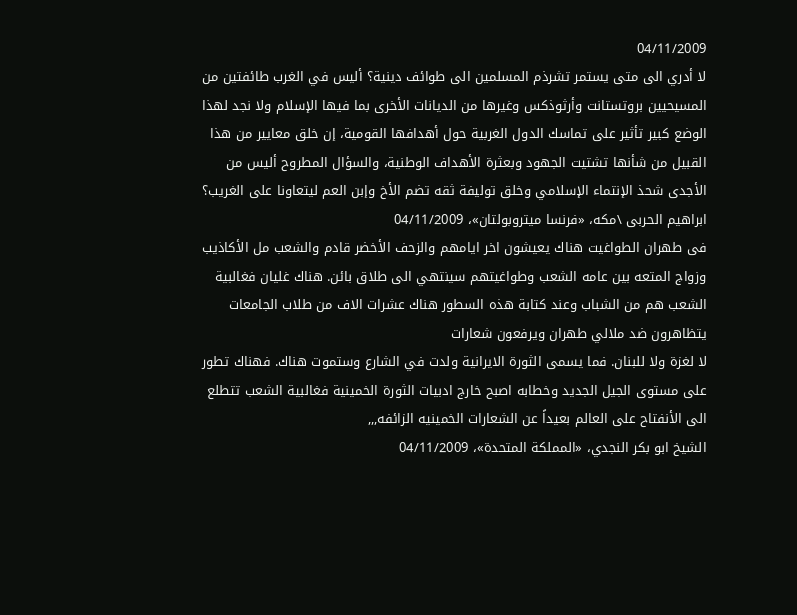04/11/2009
لا أدري الى متى يستمر تشرذم المسلمين الى طوائف دينية؟ أليس في الغرب طائفتين من المسيحيين بروتستانت وأرثوذكس وغيرها من الديانات الأخرى بما فيها الإسلام ولا نجد لهذا الوضع كبير تأثير على تماسك الدول الغربية حول أهدافها القومية، إن خلق معايير من هذا القبيل من شأنها تشتيت الجهود وبعثرة الأهداف الوطنية، والسؤال المطروح أليس من الأجدى شحذ الإنتماء الإسلامي وخلق توليفة ثقه تضم الأخ وإبن العم ليتعاونا على الغريب؟
ابراهيم الحربى \مكه، «فرنسا ميتروبولتان»، 04/11/2009
فى طهران الطواغيت هناك يعيشون اخر ايامهم والزحف الأخضر قادم والشعب مل الأكاذيب وزواج المتعه بين عامه الشعب وطواغيتهم سينتهي الى طلاق بائن. هناك غليان فغالبية الشعب هم من الشباب وعند كتابة هذه السطور هناك عشرات الاف من طلاب الجامعات يتظاهرون ضد ملالي طهران ويرفعون شعارات
لا لغزة ولا للبنان. فما يسمى الثورة الايرانية ولدت في الشارع وستموت هناك. فهناك تطور على مستوى الجيل الجديد وخطابه اصبح خارج ادبيات الثورة الخمينية فغالبية الشعب تتطلع الى الأنفتاح على العالم بعيداً عن الشعارات الخمينيه الزائفه,,,
الشيخ ابو بكر النجدي، «المملكة المتحدة»، 04/11/2009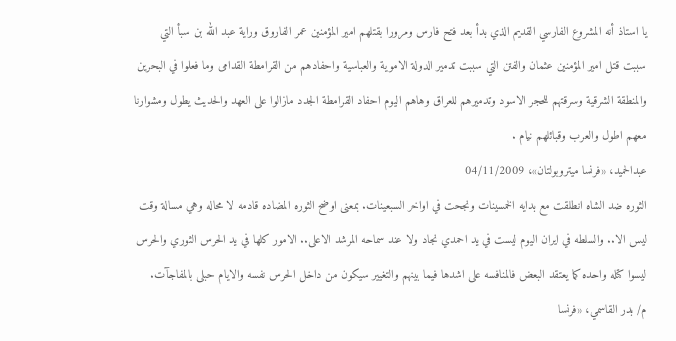يا استاذ أنه المشروع الفارسي القديم الذي بدأ بعد فتح فارس ومرورا بقتلهم امير المؤمنين عمر الفاروق وراية عبد الله بن سبأ التي سببت قتل امير المؤمنين عثمان والفتن التي سببت تدمير الدولة الاموية والعباسية واحفادهم من القرامطة القدامى وما فعلوا في البحرين والمنطقة الشرقية وسرقتهم للحجر الاسود وتدميرهم للعراق وهاهم اليوم احفاد القرامطة الجدد مازالوا على العهد والحديث يطول ومشوارنا معهم اطول والعرب وقبائلهم نيام .
عبدالحميد، «فرنسا ميتروبولتان»، 04/11/2009
الثوره ضد الشاه انطلقت مع بدايه الخمسينات ونجحت في اواخر السبعينات. بمعنى اوضح الثوره المضاده قادمه لا محاله وهي مسالة وقت ليس الا.. والسلطه في ايران اليوم ليست في يد احمدي نجاد ولا عند سماحه المرشد الاعلى.. الامور كلها في يد الحرس الثوري والحرس ليسوا كتله واحده كما يعتقد البعض فالمنافسه على اشدها فيما بينهم والتغيير سيكون من داخل الحرس نفسه والايام حبلى بالمفاجآت.
م/ بدر القاسمي، «فرنسا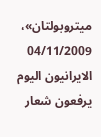ميتروبولتان»، 04/11/2009
الايرانيون اليوم يرفعون شعار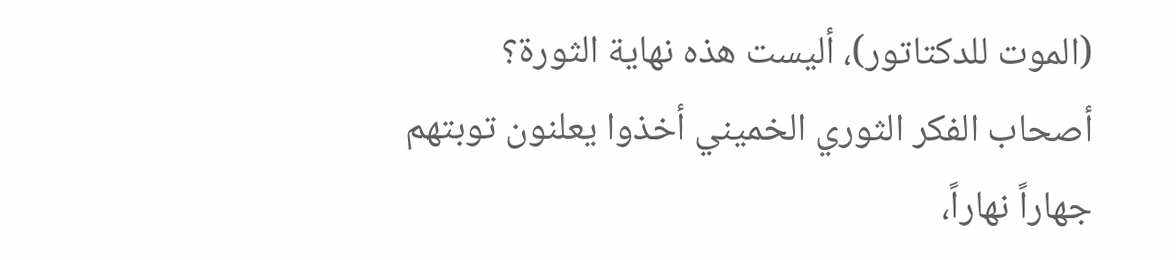(الموت للدكتاتور)، أليست هذه نهاية الثورة؟ أصحاب الفكر الثوري الخميني أخذوا يعلنون توبتهم جهاراً نهاراً،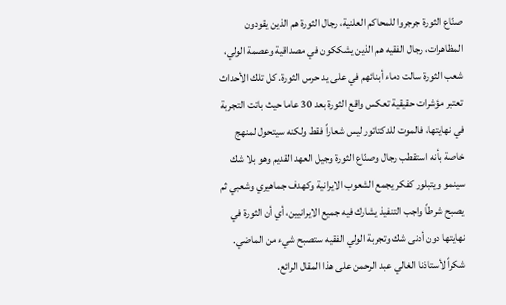صنّاع الثورة جرجروا للمحاكم العلنية، رجال الثورة هم الذين يقودون المظاهرات، رجال الفقيه هم الذين يشككون في مصداقية وعصمة الولي، شعب الثورة سالت دماء أبنائهم في على يد حرس الثورة. كل تلك الأحداث تعتبر مؤشرات حقيقية تعكس واقع الثورة بعد 30 عاما حيث باتت التجربة في نهايتها، فالموت للدكتاتور ليس شعاراً فقط ولكنه سيتحول لمنهج خاصة بأنه استقطب رجال وصنّاع الثورة وجيل العهد القديم وهو بلا شك سينمو ويتبلور كفكر يجمع الشعوب الايرانية وكهدف جماهيري وشعبي ثم يصبح شرطاً واجب التنفيذ يشارك فيه جميع الايرانيين، أي أن الثورة في نهايتها دون أدنى شك وتجربة الولي الفقيه ستصبح شيء من الماضي. شكراً لأستاذنا الغالي عبد الرحمن على هذا المقال الرائع.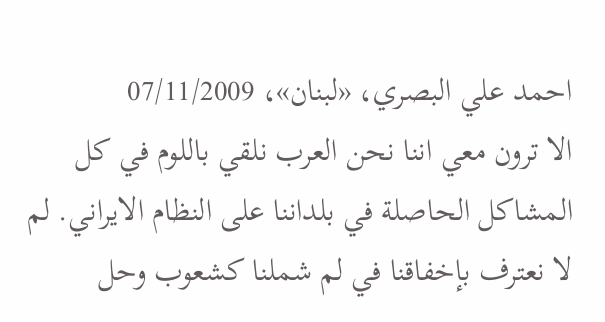احمد علي البصري، «لبنان»، 07/11/2009
الا ترون معي اننا نحن العرب نلقي باللوم في كل المشاكل الحاصلة في بلداننا على النظام الايراني. لم لا نعترف بإخفاقنا في لم شملنا كشعوب وحل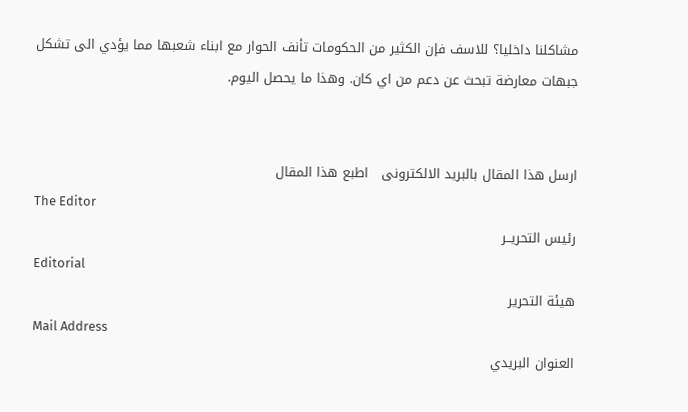مشاكلنا داخليا؟ للاسف فإن الكثير من الحكومات تأنف الحوار مع ابناء شعبها مما يؤدي الى تشكل جبهات معارضة تبحث عن دعم من اي كان. وهذا ما يحصل اليوم.


ارسل هذا المقال بالبريد الالكترونى   اطبع هذا المقال
The Editor
رئيس التحريــر
Editorial
هيئة التحرير
Mail Address
العنوان البريدي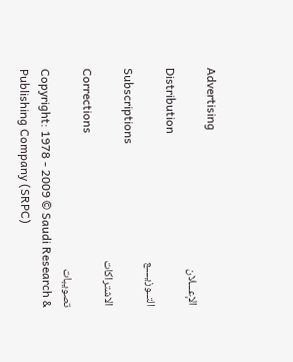Advertising
الإعـــلان
Distribution
التــوزيــــع
Subscriptions
الاشتراكات
Corrections
تصويبات
Copyright: 1978 - 2009 © Saudi Research & Publishing Company (SRPC)